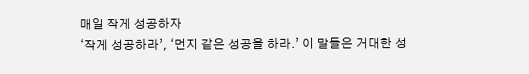매일 작게 성공하자
‘작게 성공하라’, ‘먼지 같은 성공을 하라.’ 이 말들은 거대한 성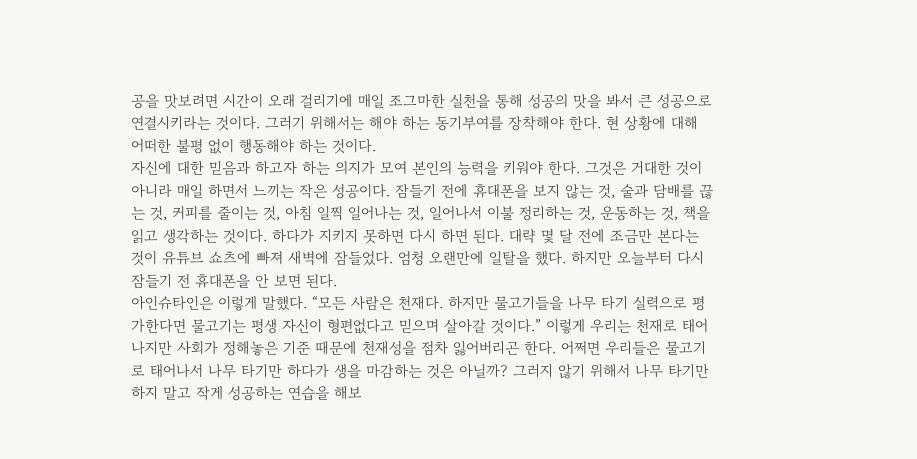공을 맛보려면 시간이 오래 걸리기에 매일 조그마한 실천을 통해 성공의 맛을 봐서 큰 성공으로 연결시키라는 것이다. 그러기 위해서는 해야 하는 동기부여를 장착해야 한다. 현 상황에 대해 어떠한 불평 없이 행동해야 하는 것이다.
자신에 대한 믿음과 하고자 하는 의지가 모여 본인의 능력을 키워야 한다. 그것은 거대한 것이 아니라 매일 하면서 느끼는 작은 성공이다. 잠들기 전에 휴대폰을 보지 않는 것, 술과 담배를 끊는 것, 커피를 줄이는 것, 아침 일찍 일어나는 것, 일어나서 이불 정리하는 것, 운동하는 것, 책을 읽고 생각하는 것이다. 하다가 지키지 못하면 다시 하면 된다. 대략 몇 달 전에 조금만 본다는 것이 유튜브 쇼츠에 빠져 새벽에 잠들었다. 엄청 오랜만에 일탈을 했다. 하지만 오늘부터 다시 잠들기 전 휴대폰을 안 보면 된다.
아인슈타인은 이렇게 말했다. “모든 사람은 천재다. 하지만 물고기들을 나무 타기 실력으로 평가한다면 물고기는 평생 자신이 형편없다고 믿으며 살아갈 것이다.” 이렇게 우리는 천재로 태어나지만 사회가 정해놓은 기준 때문에 천재성을 점차 잃어버리곤 한다. 어쩌면 우리들은 물고기로 태어나서 나무 타기만 하다가 생을 마감하는 것은 아닐까? 그러지 않기 위해서 나무 타기만 하지 말고 작게 성공하는 연습을 해보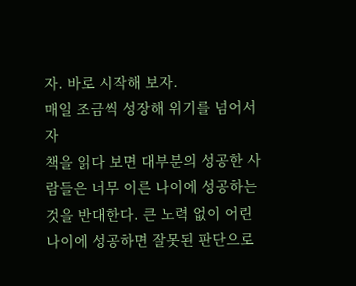자. 바로 시작해 보자.
매일 조금씩 성장해 위기를 넘어서자
책을 읽다 보면 대부분의 성공한 사람들은 너무 이른 나이에 성공하는 것을 반대한다. 큰 노력 없이 어린 나이에 성공하면 잘못된 판단으로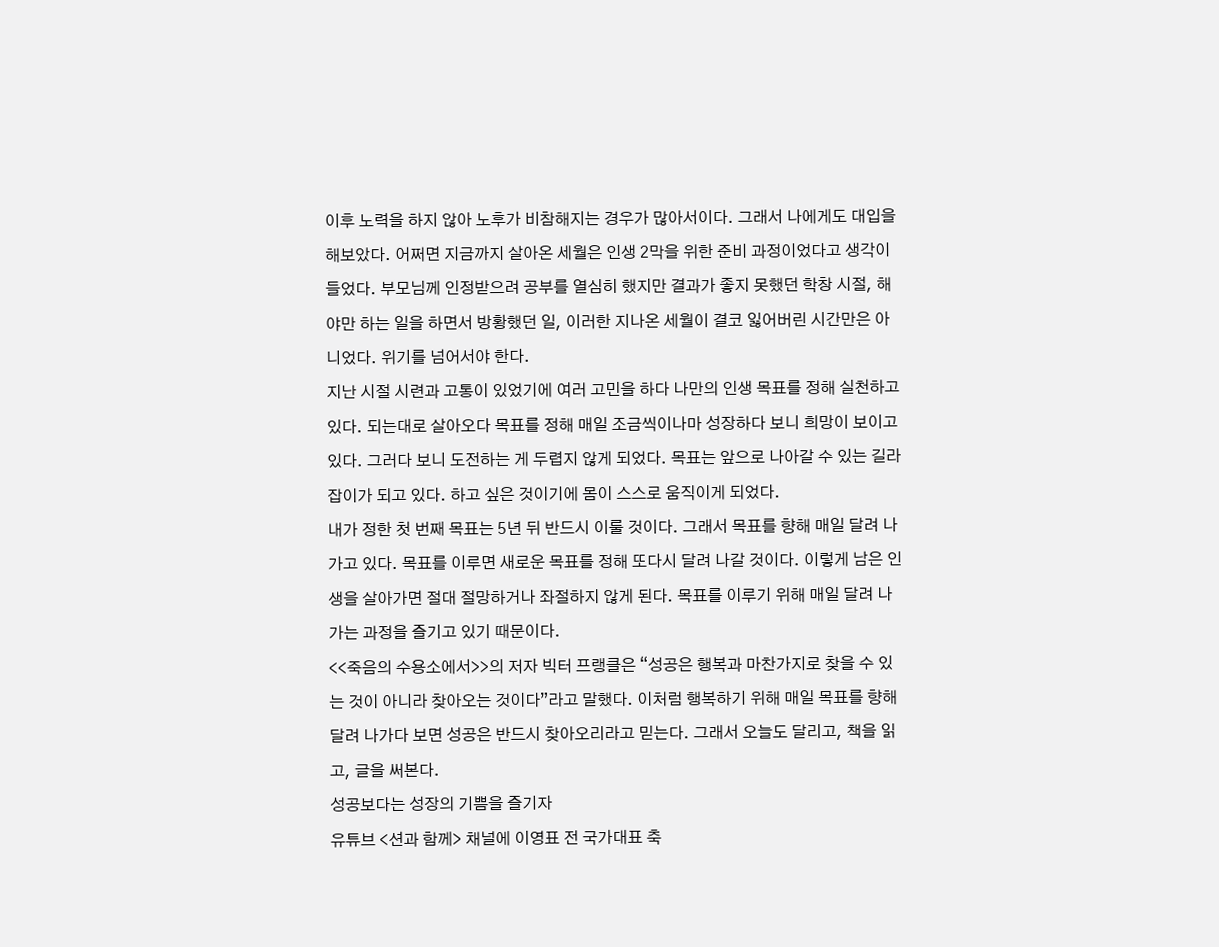이후 노력을 하지 않아 노후가 비참해지는 경우가 많아서이다. 그래서 나에게도 대입을 해보았다. 어쩌면 지금까지 살아온 세월은 인생 2막을 위한 준비 과정이었다고 생각이 들었다. 부모님께 인정받으려 공부를 열심히 했지만 결과가 좋지 못했던 학창 시절, 해야만 하는 일을 하면서 방황했던 일, 이러한 지나온 세월이 결코 잃어버린 시간만은 아니었다. 위기를 넘어서야 한다.
지난 시절 시련과 고통이 있었기에 여러 고민을 하다 나만의 인생 목표를 정해 실천하고 있다. 되는대로 살아오다 목표를 정해 매일 조금씩이나마 성장하다 보니 희망이 보이고 있다. 그러다 보니 도전하는 게 두렵지 않게 되었다. 목표는 앞으로 나아갈 수 있는 길라잡이가 되고 있다. 하고 싶은 것이기에 몸이 스스로 움직이게 되었다.
내가 정한 첫 번째 목표는 5년 뒤 반드시 이룰 것이다. 그래서 목표를 향해 매일 달려 나가고 있다. 목표를 이루면 새로운 목표를 정해 또다시 달려 나갈 것이다. 이렇게 남은 인생을 살아가면 절대 절망하거나 좌절하지 않게 된다. 목표를 이루기 위해 매일 달려 나가는 과정을 즐기고 있기 때문이다.
<<죽음의 수용소에서>>의 저자 빅터 프랭클은 “성공은 행복과 마찬가지로 찾을 수 있는 것이 아니라 찾아오는 것이다”라고 말했다. 이처럼 행복하기 위해 매일 목표를 향해 달려 나가다 보면 성공은 반드시 찾아오리라고 믿는다. 그래서 오늘도 달리고, 책을 읽고, 글을 써본다.
성공보다는 성장의 기쁨을 즐기자
유튜브 <션과 함께> 채널에 이영표 전 국가대표 축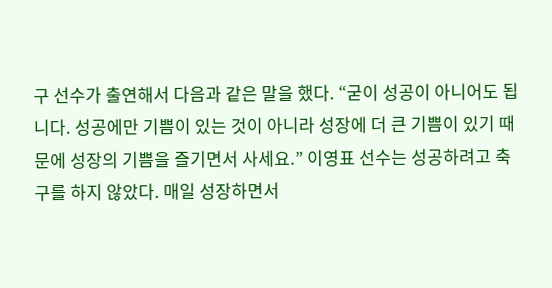구 선수가 출연해서 다음과 같은 말을 했다. “굳이 성공이 아니어도 됩니다. 성공에만 기쁨이 있는 것이 아니라 성장에 더 큰 기쁨이 있기 때문에 성장의 기쁨을 즐기면서 사세요.” 이영표 선수는 성공하려고 축구를 하지 않았다. 매일 성장하면서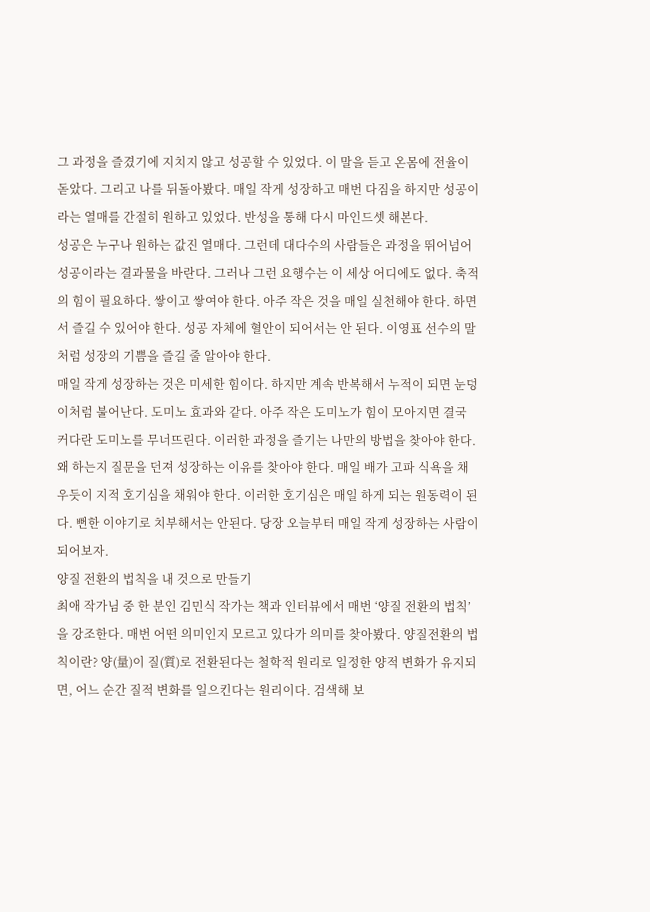그 과정을 즐겼기에 지치지 않고 성공할 수 있었다. 이 말을 듣고 온몸에 전율이 돋았다. 그리고 나를 뒤돌아봤다. 매일 작게 성장하고 매번 다짐을 하지만 성공이라는 열매를 간절히 원하고 있었다. 반성을 통해 다시 마인드셋 해본다.
성공은 누구나 원하는 값진 열매다. 그런데 대다수의 사람들은 과정을 뛰어넘어 성공이라는 결과물을 바란다. 그러나 그런 요행수는 이 세상 어디에도 없다. 축적의 힘이 필요하다. 쌓이고 쌓여야 한다. 아주 작은 것을 매일 실천해야 한다. 하면서 즐길 수 있어야 한다. 성공 자체에 혈안이 되어서는 안 된다. 이영표 선수의 말처럼 성장의 기쁨을 즐길 줄 알아야 한다.
매일 작게 성장하는 것은 미세한 힘이다. 하지만 계속 반복해서 누적이 되면 눈덩이처럼 불어난다. 도미노 효과와 같다. 아주 작은 도미노가 힘이 모아지면 결국 커다란 도미노를 무너뜨린다. 이러한 과정을 즐기는 나만의 방법을 찾아야 한다. 왜 하는지 질문을 던져 성장하는 이유를 찾아야 한다. 매일 배가 고파 식욕을 채우듯이 지적 호기심을 채워야 한다. 이러한 호기심은 매일 하게 되는 원동력이 된다. 뻔한 이야기로 치부해서는 안된다. 당장 오늘부터 매일 작게 성장하는 사람이 되어보자.
양질 전환의 법칙을 내 것으로 만들기
최애 작가님 중 한 분인 김민식 작가는 책과 인터뷰에서 매번 ‘양질 전환의 법칙’을 강조한다. 매번 어떤 의미인지 모르고 있다가 의미를 찾아봤다. 양질전환의 법칙이란? 양(量)이 질(質)로 전환된다는 철학적 원리로 일정한 양적 변화가 유지되면, 어느 순간 질적 변화를 일으킨다는 원리이다. 검색해 보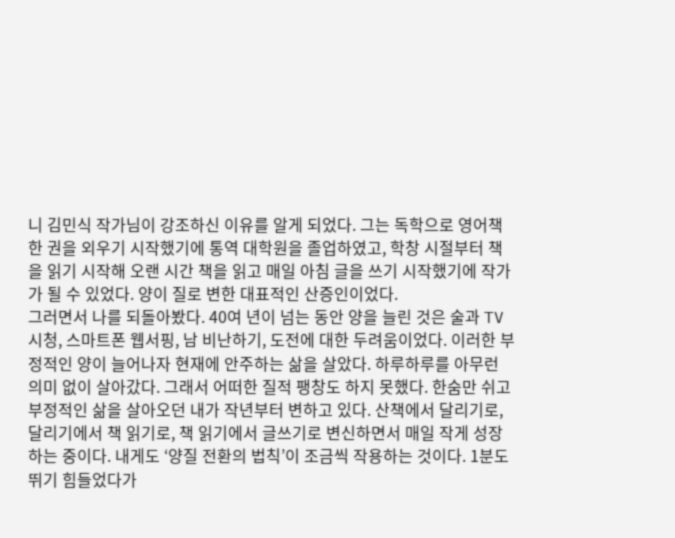니 김민식 작가님이 강조하신 이유를 알게 되었다. 그는 독학으로 영어책 한 권을 외우기 시작했기에 통역 대학원을 졸업하였고, 학창 시절부터 책을 읽기 시작해 오랜 시간 책을 읽고 매일 아침 글을 쓰기 시작했기에 작가가 될 수 있었다. 양이 질로 변한 대표적인 산증인이었다.
그러면서 나를 되돌아봤다. 40여 년이 넘는 동안 양을 늘린 것은 술과 TV시청, 스마트폰 웹서핑, 남 비난하기, 도전에 대한 두려움이었다. 이러한 부정적인 양이 늘어나자 현재에 안주하는 삶을 살았다. 하루하루를 아무런 의미 없이 살아갔다. 그래서 어떠한 질적 팽창도 하지 못했다. 한숨만 쉬고 부정적인 삶을 살아오던 내가 작년부터 변하고 있다. 산책에서 달리기로, 달리기에서 책 읽기로, 책 읽기에서 글쓰기로 변신하면서 매일 작게 성장하는 중이다. 내게도 ‘양질 전환의 법칙’이 조금씩 작용하는 것이다. 1분도 뛰기 힘들었다가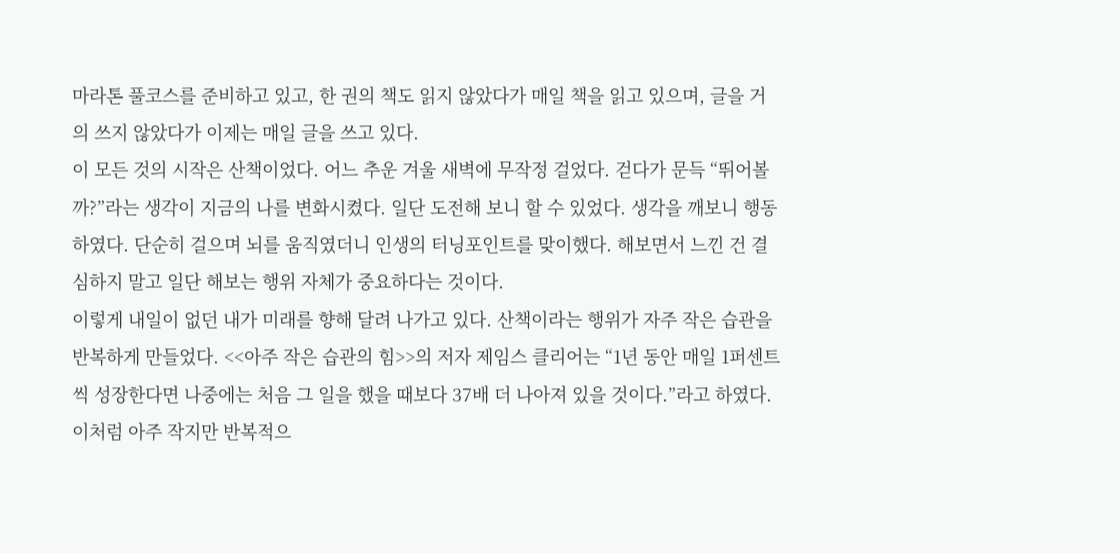마라톤 풀코스를 준비하고 있고, 한 권의 책도 읽지 않았다가 매일 책을 읽고 있으며, 글을 거의 쓰지 않았다가 이제는 매일 글을 쓰고 있다.
이 모든 것의 시작은 산책이었다. 어느 추운 겨울 새벽에 무작정 걸었다. 걷다가 문득 “뛰어볼까?”라는 생각이 지금의 나를 변화시켰다. 일단 도전해 보니 할 수 있었다. 생각을 깨보니 행동하였다. 단순히 걸으며 뇌를 움직였더니 인생의 터닝포인트를 맞이했다. 해보면서 느낀 건 결심하지 말고 일단 해보는 행위 자체가 중요하다는 것이다.
이렇게 내일이 없던 내가 미래를 향해 달려 나가고 있다. 산책이라는 행위가 자주 작은 습관을 반복하게 만들었다. <<아주 작은 습관의 힘>>의 저자 제임스 클리어는 “1년 동안 매일 1퍼센트씩 성장한다면 나중에는 처음 그 일을 했을 때보다 37배 더 나아져 있을 것이다.”라고 하였다. 이처럼 아주 작지만 반복적으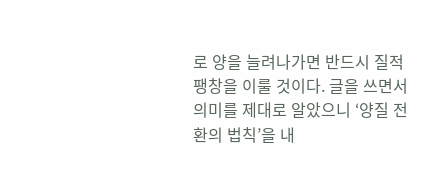로 양을 늘려나가면 반드시 질적 팽창을 이룰 것이다. 글을 쓰면서 의미를 제대로 알았으니 ‘양질 전환의 법칙’을 내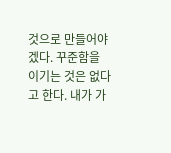것으로 만들어야겠다. 꾸준함을 이기는 것은 없다고 한다. 내가 가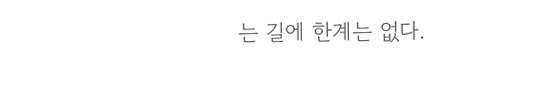는 길에 한계는 없다.